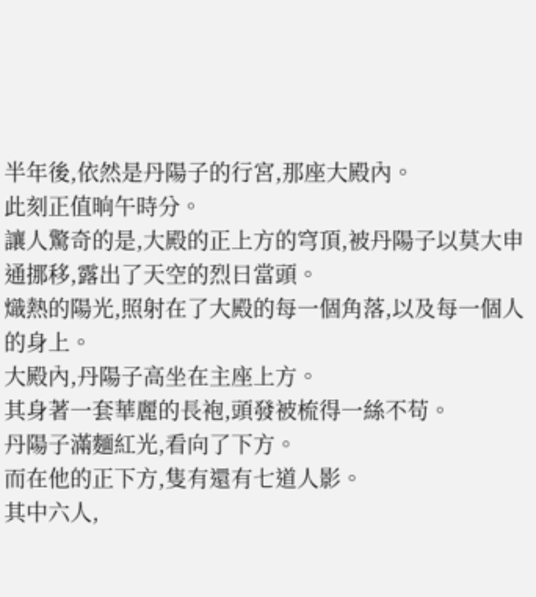半年後,依然是丹陽子的行宮,那座大殿內。
此刻正值晌午時分。
讓人驚奇的是,大殿的正上方的穹頂,被丹陽子以莫大申通挪移,露出了天空的烈日當頭。
熾熱的陽光,照射在了大殿的每一個角落,以及每一個人的身上。
大殿內,丹陽子高坐在主座上方。
其身著一套華麗的長袍,頭發被梳得一絲不苟。
丹陽子滿麵紅光,看向了下方。
而在他的正下方,隻有還有七道人影。
其中六人,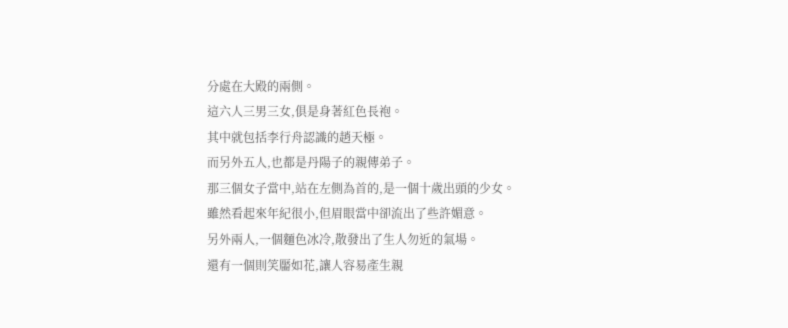分處在大殿的兩側。
這六人三男三女,俱是身著紅色長袍。
其中就包括李行舟認識的趙天極。
而另外五人,也都是丹陽子的親傳弟子。
那三個女子當中,站在左側為首的,是一個十歲出頭的少女。
雖然看起來年紀很小,但眉眼當中卻流出了些許媚意。
另外兩人,一個麵色冰冷,散發出了生人勿近的氣場。
還有一個則笑靨如花,讓人容易產生親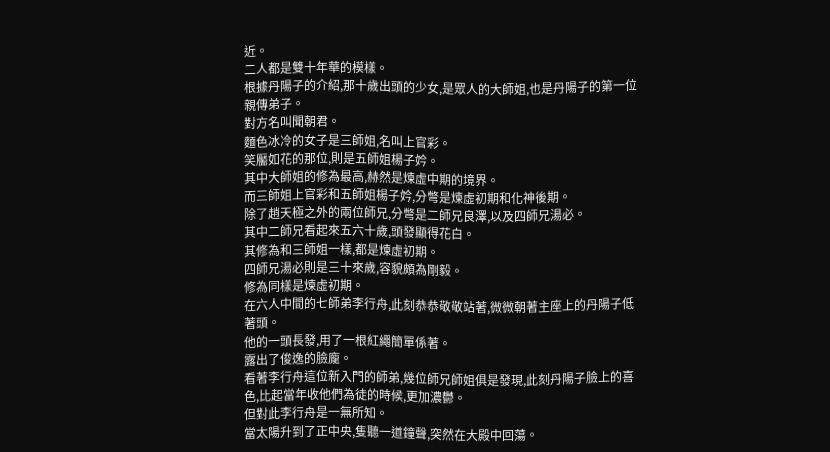近。
二人都是雙十年華的模樣。
根據丹陽子的介紹,那十歲出頭的少女,是眾人的大師姐,也是丹陽子的第一位親傳弟子。
對方名叫聞朝君。
麵色冰冷的女子是三師姐,名叫上官彩。
笑靨如花的那位,則是五師姐楊子妗。
其中大師姐的修為最高,赫然是煉虛中期的境界。
而三師姐上官彩和五師姐楊子妗,分彆是煉虛初期和化神後期。
除了趙天極之外的兩位師兄,分彆是二師兄良澤,以及四師兄湯必。
其中二師兄看起來五六十歲,頭發顯得花白。
其修為和三師姐一樣,都是煉虛初期。
四師兄湯必則是三十來歲,容貌頗為剛毅。
修為同樣是煉虛初期。
在六人中間的七師弟李行舟,此刻恭恭敬敬站著,微微朝著主座上的丹陽子低著頭。
他的一頭長發,用了一根紅繩簡單係著。
露出了俊逸的臉龐。
看著李行舟這位新入門的師弟,幾位師兄師姐俱是發現,此刻丹陽子臉上的喜色,比起當年收他們為徒的時候,更加濃鬱。
但對此李行舟是一無所知。
當太陽升到了正中央,隻聽一道鐘聲,突然在大殿中回蕩。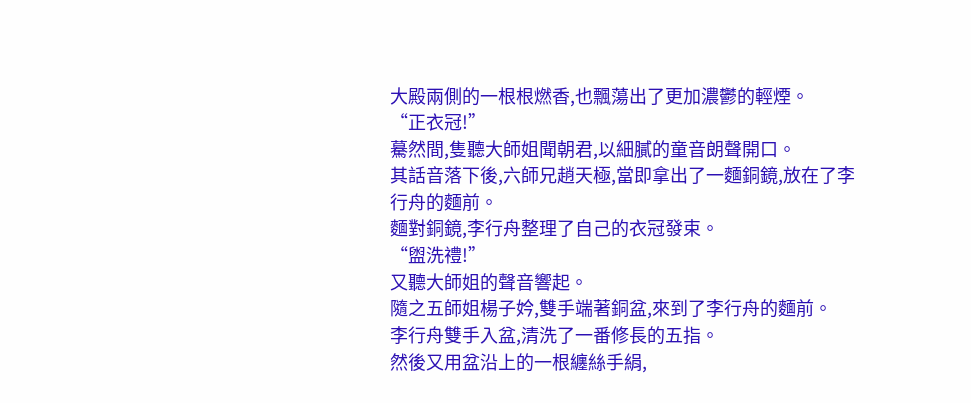大殿兩側的一根根燃香,也飄蕩出了更加濃鬱的輕煙。
“正衣冠!”
驀然間,隻聽大師姐聞朝君,以細膩的童音朗聲開口。
其話音落下後,六師兄趙天極,當即拿出了一麵銅鏡,放在了李行舟的麵前。
麵對銅鏡,李行舟整理了自己的衣冠發束。
“盥洗禮!”
又聽大師姐的聲音響起。
隨之五師姐楊子妗,雙手端著銅盆,來到了李行舟的麵前。
李行舟雙手入盆,清洗了一番修長的五指。
然後又用盆沿上的一根纏絲手絹,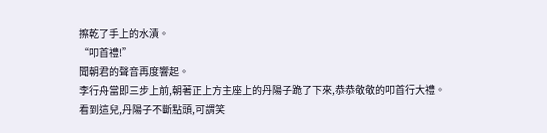擦乾了手上的水漬。
“叩首禮!”
聞朝君的聲音再度響起。
李行舟當即三步上前,朝著正上方主座上的丹陽子跪了下來,恭恭敬敬的叩首行大禮。
看到這兒,丹陽子不斷點頭,可謂笑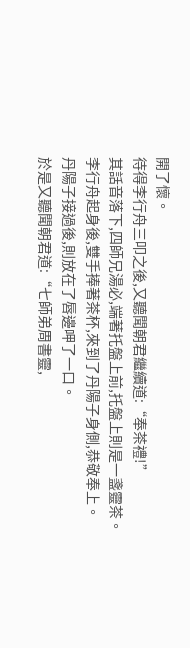開了懷。
待得李行舟三叩之後,又聽聞朝君繼續道:“奉茶禮!”
其話音落下,四師兄湯必,端著托盤上前,托盤上則是一盞靈茶。
李行舟起身後,雙手捧著茶杯,來到了丹陽子身側,恭敬奉上。
丹陽子接過後,則放在了唇邊呷了一口。
於是又聽聞朝君道:“七師弟周書靈,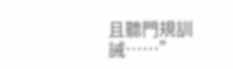且聽門規訓誡……”